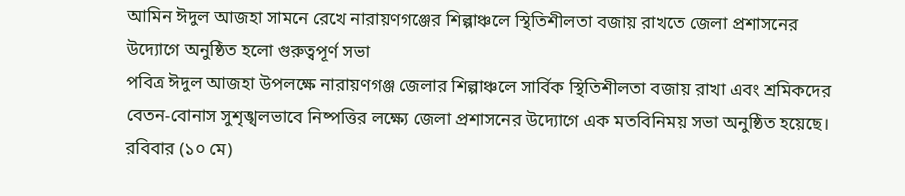আমিন ঈদুল আজহা সামনে রেখে নারায়ণগঞ্জের শিল্পাঞ্চলে স্থিতিশীলতা বজায় রাখতে জেলা প্রশাসনের উদ্যোগে অনুষ্ঠিত হলো গুরুত্বপূর্ণ সভা
পবিত্র ঈদুল আজহা উপলক্ষে নারায়ণগঞ্জ জেলার শিল্পাঞ্চলে সার্বিক স্থিতিশীলতা বজায় রাখা এবং শ্রমিকদের বেতন-বোনাস সুশৃঙ্খলভাবে নিষ্পত্তির লক্ষ্যে জেলা প্রশাসনের উদ্যোগে এক মতবিনিময় সভা অনুষ্ঠিত হয়েছে।
রবিবার (১০ মে)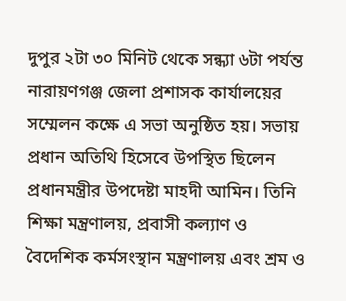দুপুর ২টা ৩০ মিনিট থেকে সন্ধ্যা ৬টা পর্যন্ত নারায়ণগঞ্জ জেলা প্রশাসক কার্যালয়ের সম্মেলন কক্ষে এ সভা অনুষ্ঠিত হয়। সভায় প্রধান অতিথি হিসেবে উপস্থিত ছিলেন প্রধানমন্ত্রীর উপদেষ্টা মাহদী আমিন। তিনি শিক্ষা মন্ত্রণালয়, প্রবাসী কল্যাণ ও বৈদেশিক কর্মসংস্থান মন্ত্রণালয় এবং শ্রম ও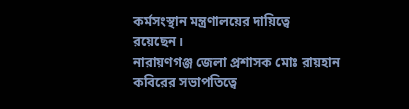কর্মসংস্থান মন্ত্রণালয়ের দায়িত্বে রয়েছেন।
নারায়ণগঞ্জ জেলা প্রশাসক মোঃ রায়হান কবিরের সভাপতিত্বে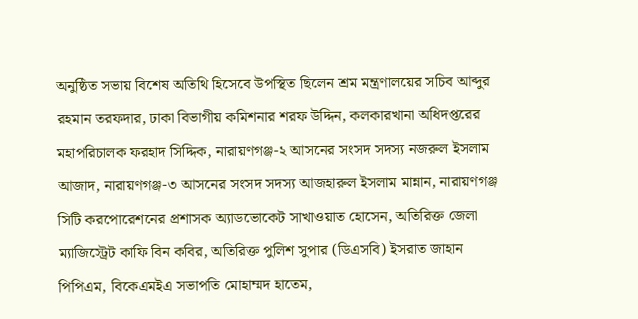অনুষ্ঠিত সভায় বিশেষ অতিথি হিসেবে উপস্থিত ছিলেন শ্রম মন্ত্রণালয়ের সচিব আব্দুর রহমান তরফদার, ঢাকা বিভাগীয় কমিশনার শরফ উদ্দিন, কলকারখানা অধিদপ্তরের মহাপরিচালক ফরহাদ সিদ্দিক, নারায়ণগঞ্জ-২ আসনের সংসদ সদস্য নজরুল ইসলাম আজাদ, নারায়ণগঞ্জ-৩ আসনের সংসদ সদস্য আজহারুল ইসলাম মান্নান, নারায়ণগঞ্জ সিটি করপোরেশনের প্রশাসক অ্যাডভোকেট সাখাওয়াত হোসেন, অতিরিক্ত জেলা ম্যাজিস্ট্রেট কাফি বিন কবির, অতিরিক্ত পুলিশ সুপার (ডিএসবি) ইসরাত জাহান পিপিএম, বিকেএমইএ সভাপতি মোহাম্মদ হাতেম,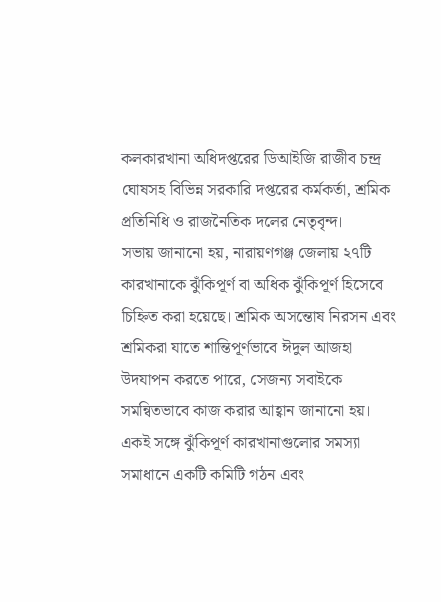কলকারখানা অধিদপ্তরের ডিআইজি রাজীব চন্দ্র ঘোষসহ বিভিন্ন সরকারি দপ্তরের কর্মকর্তা, শ্রমিক প্রতিনিধি ও রাজনৈতিক দলের নেতৃবৃন্দ।
সভায় জানানো হয়, নারায়ণগঞ্জ জেলায় ২৭টি কারখানাকে ঝুঁকিপূর্ণ বা অধিক ঝুঁকিপূর্ণ হিসেবে চিহ্নিত করা হয়েছে। শ্রমিক অসন্তোষ নিরসন এবং শ্রমিকরা যাতে শান্তিপূর্ণভাবে ঈদুল আজহা উদযাপন করতে পারে, সেজন্য সবাইকে সমন্বিতভাবে কাজ করার আহ্বান জানানো হয়। একই সঙ্গে ঝুঁকিপূর্ণ কারখানাগুলোর সমস্যা সমাধানে একটি কমিটি গঠন এবং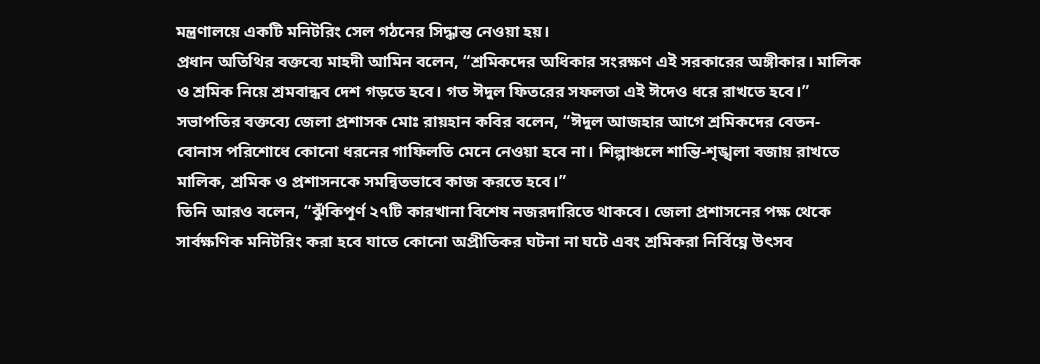মন্ত্রণালয়ে একটি মনিটরিং সেল গঠনের সিদ্ধান্ত নেওয়া হয়।
প্রধান অতিথির বক্তব্যে মাহদী আমিন বলেন, “শ্রমিকদের অধিকার সংরক্ষণ এই সরকারের অঙ্গীকার। মালিক ও শ্রমিক নিয়ে শ্রমবান্ধব দেশ গড়তে হবে। গত ঈদুল ফিতরের সফলতা এই ঈদেও ধরে রাখতে হবে।”
সভাপতির বক্তব্যে জেলা প্রশাসক মোঃ রায়হান কবির বলেন, “ঈদুল আজহার আগে শ্রমিকদের বেতন-বোনাস পরিশোধে কোনো ধরনের গাফিলতি মেনে নেওয়া হবে না। শিল্পাঞ্চলে শান্তি-শৃঙ্খলা বজায় রাখতে মালিক, শ্রমিক ও প্রশাসনকে সমন্বিতভাবে কাজ করতে হবে।”
তিনি আরও বলেন, “ঝুঁকিপূর্ণ ২৭টি কারখানা বিশেষ নজরদারিতে থাকবে। জেলা প্রশাসনের পক্ষ থেকে সার্বক্ষণিক মনিটরিং করা হবে যাতে কোনো অপ্রীতিকর ঘটনা না ঘটে এবং শ্রমিকরা নির্বিঘ্নে উৎসব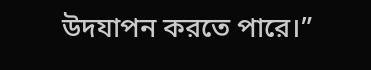উদযাপন করতে পারে।”